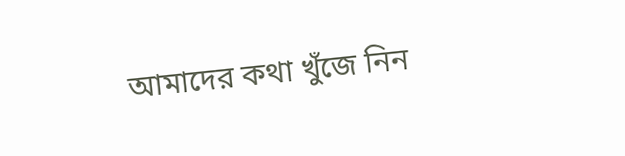আমাদের কথা খুঁজে নিন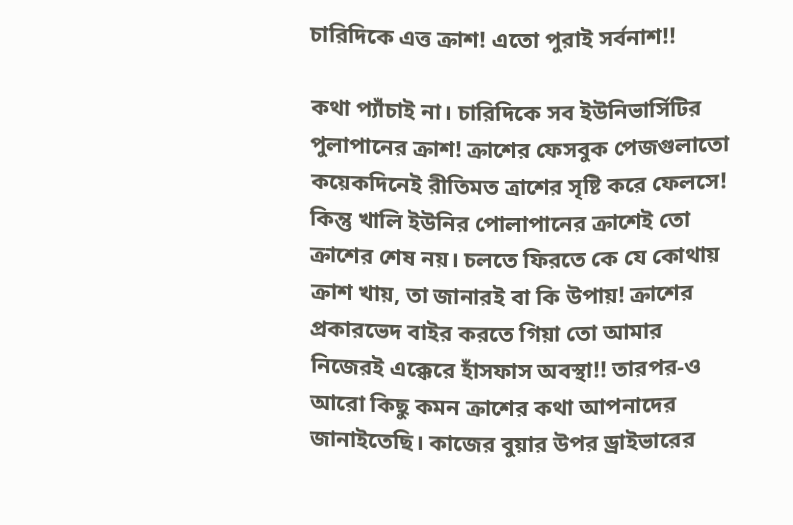চারিদিকে এত্ত ক্রাশ! এতো পুরাই সর্বনাশ!!

কথা প্যাঁচাই না। চারিদিকে সব ইউনিভার্সিটির পুলাপানের ক্রাশ! ক্রাশের ফেসবুক পেজগুলাতো কয়েকদিনেই রীতিমত ত্রাশের সৃষ্টি করে ফেলসে! কিন্তু খালি ইউনির পোলাপানের ক্রাশেই তো ক্রাশের শেষ নয়। চলতে ফিরতে কে যে কোথায় ক্রাশ খায়, তা জানারই বা কি উপায়! ক্রাশের প্রকারভেদ বাইর করতে গিয়া তো আমার নিজেরই এক্কেরে হাঁসফাস অবস্থা!! তারপর-ও আরো কিছু কমন ক্রাশের কথা আপনাদের জানাইতেছি। কাজের বুয়ার উপর ড্রাইভারের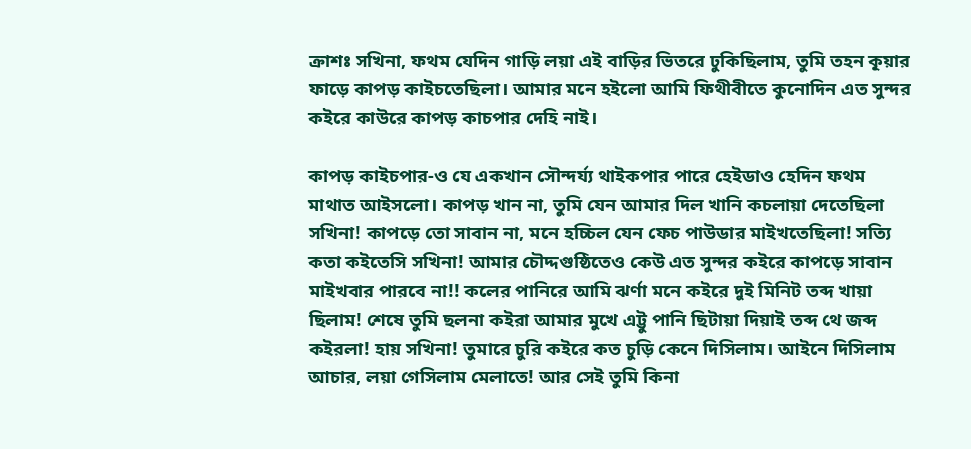ক্রাশঃ সখিনা, ফথম যেদিন গাড়ি লয়া এই বাড়ির ভিতরে ঢুকিছিলাম, তুমি তহন কূয়ার ফাড়ে কাপড় কাইচতেছিলা। আমার মনে হইলো আমি ফিথীবীতে কুনোদিন এত সুন্দর কইরে কাউরে কাপড় কাচপার দেহি নাই।

কাপড় কাইচপার-ও যে একখান সৌন্দর্য্য থাইকপার পারে হেইডাও হেদিন ফথম মাথাত আইসলো। কাপড় খান না, তুমি যেন আমার দিল খানি কচলায়া দেতেছিলা সখিনা! কাপড়ে তো সাবান না, মনে হচ্চিল যেন ফেচ পাউডার মাইখতেছিলা! সত্যি কতা কইতেসি সখিনা! আমার চৌদ্দগুষ্ঠিতেও কেউ এত সুন্দর কইরে কাপড়ে সাবান মাইখবার পারবে না!! কলের পানিরে আমি ঝর্ণা মনে কইরে দুই মিনিট তব্দ খায়া ছিলাম! শেষে তুমি ছলনা কইরা আমার মুখে এট্টু পানি ছিটায়া দিয়াই তব্দ থে জব্দ কইরলা! হায় সখিনা! তুমারে চুরি কইরে কত চুড়ি কেনে দিসিলাম। আইনে দিসিলাম আচার, লয়া গেসিলাম মেলাতে! আর সেই তুমি কিনা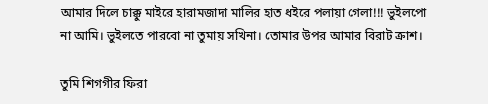আমার দিলে চাক্কু মাইরে হারামজাদা মালির হাত ধইরে পলায়া গেলা!!! ভুইলপো না আমি। ভুইলতে পারবো না তুমায় সখিনা। তোমার উপর আমার বিরাট ক্রাশ।

তুমি শিগগীর ফিরা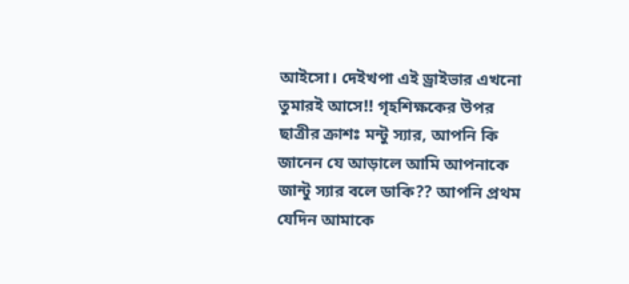আইসো। দেইখপা এই ড্রাইভার এখনো তুমারই আসে!! গৃহশিক্ষকের উপর ছাত্রীর ক্রাশঃ মন্টু স্যার, আপনি কি জানেন যে আড়ালে আমি আপনাকে জান্টু স্যার বলে ডাকি?? আপনি প্রথম যেদিন আমাকে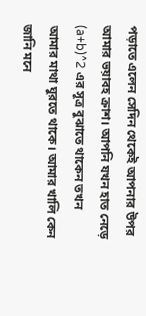পড়াতে এলেন সেদিন থেকেই আপনার উপর আমার ভয়াবহ ক্রাশ। আপনি যখন হাত নেড়ে (a+b)^2 এর সূত্র বুঝাতে থাকেন তখন আমার মাথা ঘুরতে থাকে। আমার খালি কেন জানি মনে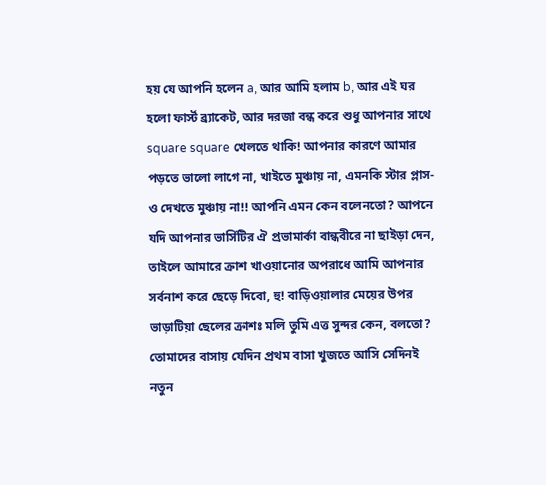হয় যে আপনি হলেন a, আর আমি হলাম b, আর এই ঘর হলো ফার্স্ট ব্র্যাকেট, আর দরজা বন্ধ করে শুধু আপনার সাথে square square খেলতে থাকি! আপনার কারণে আমার পড়তে ভালো লাগে না, খাইতে মুঞ্চায় না, এমনকি স্টার প্লাস-ও দেখতে মুঞ্চায় না!! আপনি এমন কেন বলেনতো? আপনে যদি আপনার ভার্সিটির ঐ প্রভামার্কা বান্ধবীরে না ছাইড়া দেন, তাইলে আমারে ক্রাশ খাওয়ানোর অপরাধে আমি আপনার সর্বনাশ করে ছেড়ে দিবো, হু! বাড়িওয়ালার মেয়ের উপর ভাড়াটিয়া ছেলের ক্রাশঃ মলি তুমি এত্ত সুন্দর কেন, বলতো? তোমাদের বাসায় যেদিন প্রথম বাসা খুজতে আসি সেদিনই নতুন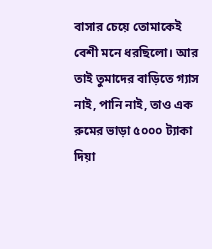বাসার চেয়ে তোমাকেই বেশী মনে ধরছিলো। আর তাই তুমাদের বাড়িতে গ্যাস নাই, পানি নাই, তাও এক রুমের ভাড়া ৫০০০ ট্যাকা দিয়া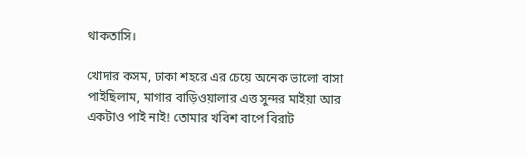থাকতাসি।

খোদার কসম, ঢাকা শহরে এর চেয়ে অনেক ভালো বাসা পাইছিলাম, মাগার বাড়িওয়ালার এত্ত সুন্দর মাইয়া আর একটাও পাই নাই! তোমার খবিশ বাপে বিরাট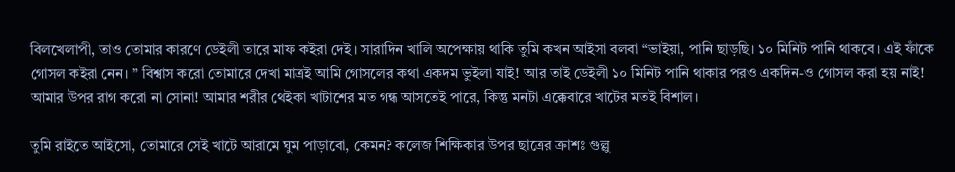বিলখেলাপী, তাও তোমার কারণে ডেইলী তারে মাফ কইরা দেই। সারাদিন খালি অপেক্ষায় থাকি তুমি কখন আইসা বলবা “ভাইয়া, পানি ছাড়ছি। ১০ মিনিট পানি থাকবে। এই ফাঁকে গোসল কইরা নেন। ” বিশ্বাস করো তোমারে দেখা মাত্রই আমি গোসলের কথা একদম ভুইলা যাই! আর তাই ডেইলী ১০ মিনিট পানি থাকার পরও একদিন-ও গোসল করা হয় নাই! আমার উপর রাগ করো না সোনা! আমার শরীর থেইকা খাটাশের মত গন্ধ আসতেই পারে, কিন্তু মনটা এক্কেবারে খাটের মতই বিশাল।

তুমি রাইতে আইসো, তোমারে সেই খাটে আরামে ঘুম পাড়াবো, কেমন? কলেজ শিক্ষিকার উপর ছাত্রের ক্রাশঃ গুল্লু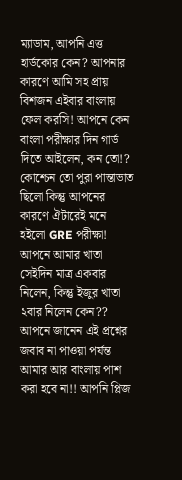ম্যাডাম, আপনি এত্ত হার্ডকোর কেন? আপনার কারণে আমি সহ প্রায় বিশজন এইবার বাংলায় ফেল করসি! আপনে কেন বাংলা পরীক্ষার দিন গার্ড দিতে আইলেন, কন তো!? কোশ্চেন তো পুরা পান্তাভাত ছিলো কিন্তু আপনের কারণে ঐটারেই মনে হইলো GRE পরীক্ষা! আপনে আমার খাতা সেইদিন মাত্র একবার নিলেন, কিন্তু ইজুর খাতা ২বার নিলেন কেন?? আপনে জানেন এই প্রশ্নের জবাব না পাওয়া পর্যন্ত আমার আর বাংলায় পাশ করা হবে না!! আপনি প্লিজ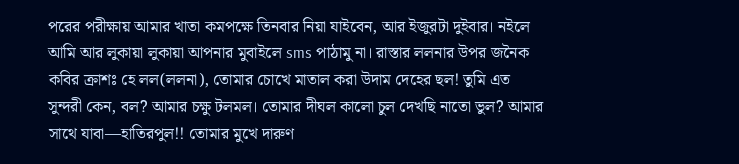পরের পরীক্ষায় আমার খাতা কমপক্ষে তিনবার নিয়া যাইবেন, আর ইজুরটা দুইবার। নইলে আমি আর লুকায়া লুকায়া আপনার মুবাইলে sms পাঠামু না। রাস্তার ললনার উপর জনৈক কবির ক্রাশঃ হে লল(ললনা), তোমার চোখে মাতাল করা উদাম দেহের ছল! তুমি এত সুন্দরী কেন, বল? আমার চক্ষু টলমল। তোমার দীঘল কালো চুল দেখছি নাতো ভুল? আমার সাথে যাবা—হাতিরপুল!! তোমার মুখে দারুণ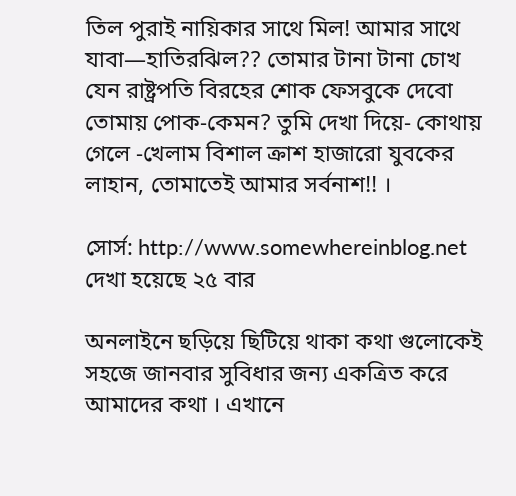তিল পুরাই নায়িকার সাথে মিল! আমার সাথে যাবা—হাতিরঝিল?? তোমার টানা টানা চোখ যেন রাষ্ট্রপতি বিরহের শোক ফেসবুকে দেবো তোমায় পোক-কেমন? তুমি দেখা দিয়ে- কোথায় গেলে -খেলাম বিশাল ক্রাশ হাজারো যুবকের লাহান, তোমাতেই আমার সর্বনাশ!! ।

সোর্স: http://www.somewhereinblog.net     দেখা হয়েছে ২৫ বার

অনলাইনে ছড়িয়ে ছিটিয়ে থাকা কথা গুলোকেই সহজে জানবার সুবিধার জন্য একত্রিত করে আমাদের কথা । এখানে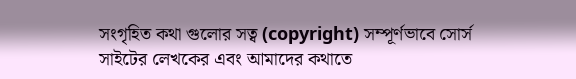সংগৃহিত কথা গুলোর সত্ব (copyright) সম্পূর্ণভাবে সোর্স সাইটের লেখকের এবং আমাদের কথাতে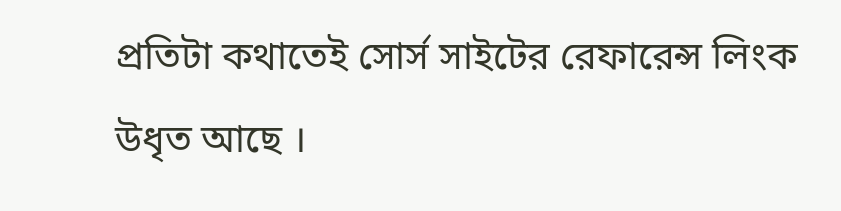প্রতিটা কথাতেই সোর্স সাইটের রেফারেন্স লিংক উধৃত আছে ।